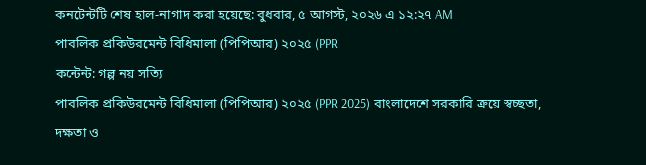কনটেন্টটি শেষ হাল-নাগাদ করা হয়েছে: বুধবার, ৫ আগস্ট, ২০২৬ এ ১২:২৭ AM
পাবলিক প্রকিউরমেন্ট বিধিমালা (পিপিআর) ২০২৫ (PPR
কন্টেন্ট: গল্প নয় সত্যি
পাবলিক প্রকিউরমেন্ট বিধিমালা (পিপিআর) ২০২৫ (PPR 2025) বাংলাদেশে সরকারি ক্রয়ে স্বচ্ছতা, দক্ষতা ও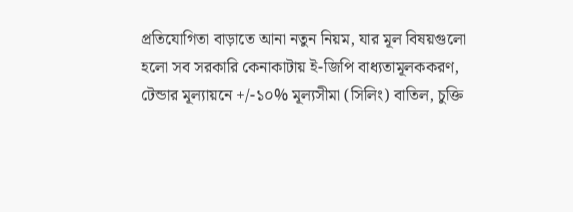প্রতিযোগিতা বাড়াতে আনা নতুন নিয়ম, যার মূল বিষয়গুলো হলো সব সরকারি কেনাকাটায় ই-জিপি বাধ্যতামূলককরণ, টেন্ডার মূল্যায়নে +/-১০% মূল্যসীমা (সিলিং) বাতিল, চুক্তি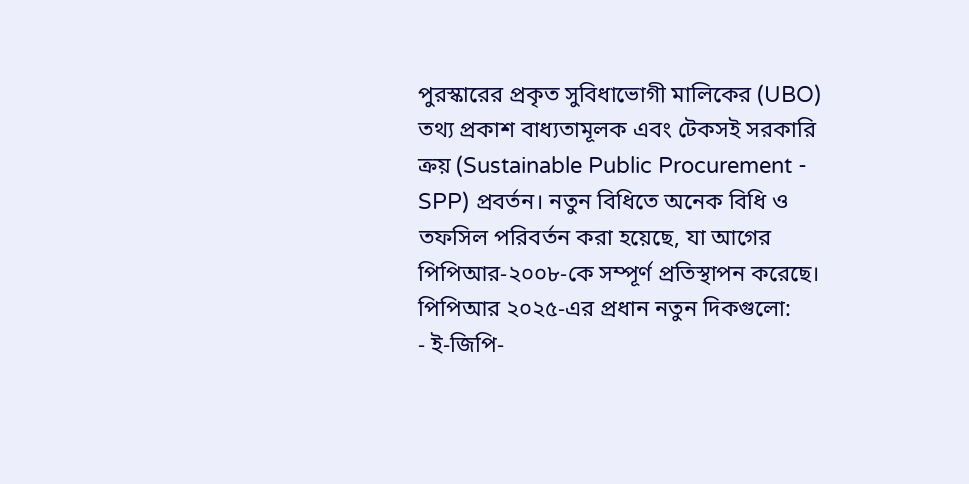পুরস্কারের প্রকৃত সুবিধাভোগী মালিকের (UBO) তথ্য প্রকাশ বাধ্যতামূলক এবং টেকসই সরকারি ক্রয় (Sustainable Public Procurement - SPP) প্রবর্তন। নতুন বিধিতে অনেক বিধি ও তফসিল পরিবর্তন করা হয়েছে, যা আগের পিপিআর-২০০৮-কে সম্পূর্ণ প্রতিস্থাপন করেছে।
পিপিআর ২০২৫-এর প্রধান নতুন দিকগুলো:
- ই-জিপি-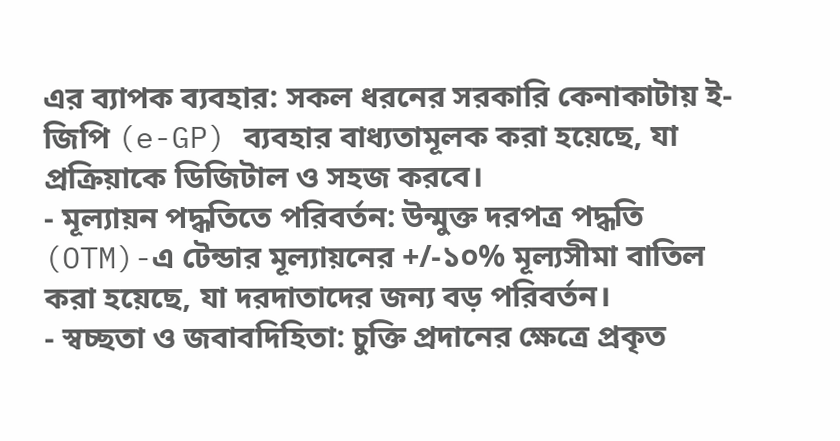এর ব্যাপক ব্যবহার: সকল ধরনের সরকারি কেনাকাটায় ই-জিপি (e-GP) ব্যবহার বাধ্যতামূলক করা হয়েছে, যা প্রক্রিয়াকে ডিজিটাল ও সহজ করবে।
- মূল্যায়ন পদ্ধতিতে পরিবর্তন: উন্মুক্ত দরপত্র পদ্ধতি (OTM)-এ টেন্ডার মূল্যায়নের +/-১০% মূল্যসীমা বাতিল করা হয়েছে, যা দরদাতাদের জন্য বড় পরিবর্তন।
- স্বচ্ছতা ও জবাবদিহিতা: চুক্তি প্রদানের ক্ষেত্রে প্রকৃত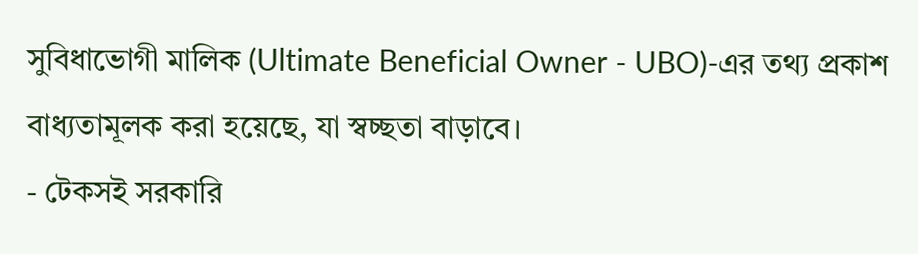সুবিধাভোগী মালিক (Ultimate Beneficial Owner - UBO)-এর তথ্য প্রকাশ বাধ্যতামূলক করা হয়েছে, যা স্বচ্ছতা বাড়াবে।
- টেকসই সরকারি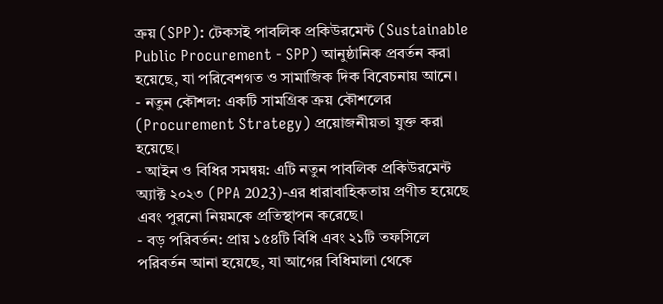ক্রয় (SPP): টেকসই পাবলিক প্রকিউরমেন্ট (Sustainable Public Procurement - SPP) আনুষ্ঠানিক প্রবর্তন করা হয়েছে, যা পরিবেশগত ও সামাজিক দিক বিবেচনায় আনে।
- নতুন কৌশল: একটি সামগ্রিক ক্রয় কৌশলের (Procurement Strategy) প্রয়োজনীয়তা যুক্ত করা হয়েছে।
- আইন ও বিধির সমন্বয়: এটি নতুন পাবলিক প্রকিউরমেন্ট অ্যাক্ট ২০২৩ (PPA 2023)-এর ধারাবাহিকতায় প্রণীত হয়েছে এবং পুরনো নিয়মকে প্রতিস্থাপন করেছে।
- বড় পরিবর্তন: প্রায় ১৫৪টি বিধি এবং ২১টি তফসিলে পরিবর্তন আনা হয়েছে, যা আগের বিধিমালা থেকে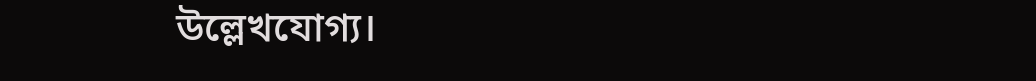উল্লেখযোগ্য।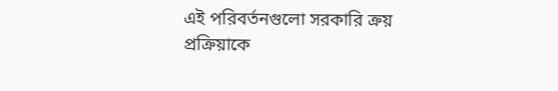এই পরিবর্তনগুলো সরকারি ক্রয় প্রক্রিয়াকে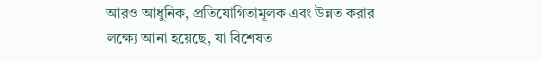আরও আধুনিক, প্রতিযোগিতামূলক এবং উন্নত করার লক্ষ্যে আনা হয়েছে, যা বিশেষত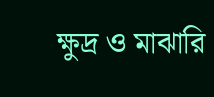ক্ষুদ্র ও মাঝারি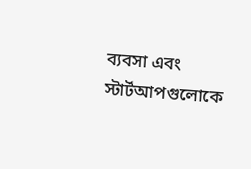ব্যবসা এবং স্টার্টআপগুলোকে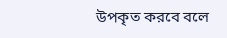উপকৃত করবে বলে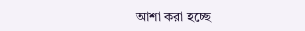আশা করা হচ্ছে